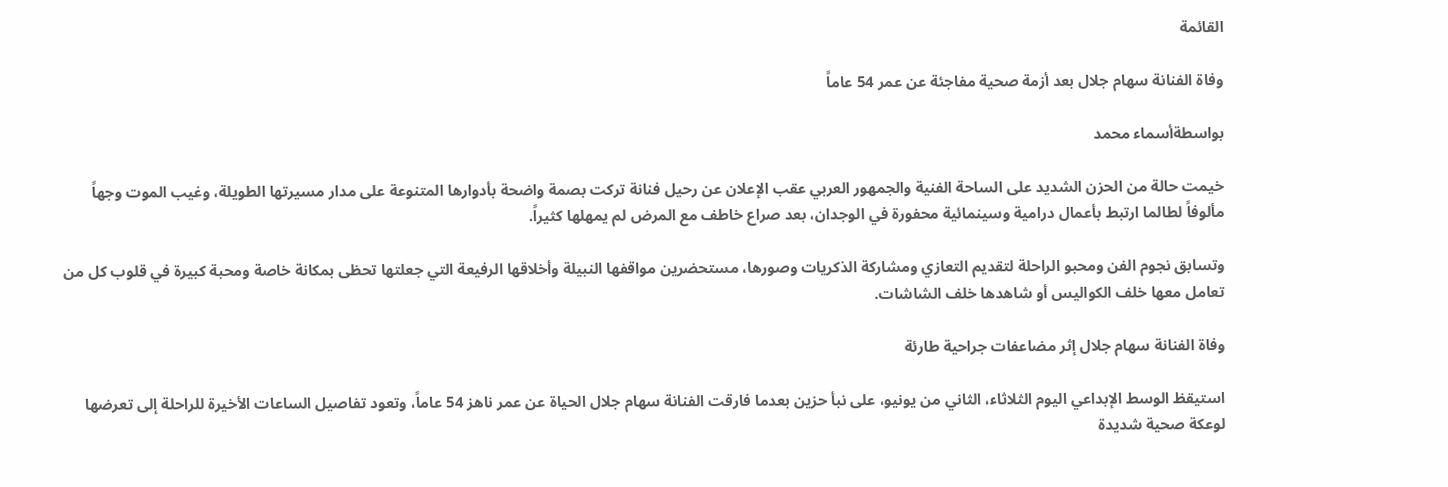القائمة

وفاة الفنانة سهام جلال بعد أزمة صحية مفاجئة عن عمر 54 عاماً

بواسطةأسماء محمد

خيمت حالة من الحزن الشديد على الساحة الفنية والجمهور العربي عقب الإعلان عن رحيل فنانة تركت بصمة واضحة بأدوارها المتنوعة على مدار مسيرتها الطويلة، وغيب الموت وجهاً مألوفاً لطالما ارتبط بأعمال درامية وسينمائية محفورة في الوجدان، بعد صراع خاطف مع المرض لم يمهلها كثيراً.

وتسابق نجوم الفن ومحبو الراحلة لتقديم التعازي ومشاركة الذكريات وصورها، مستحضرين مواقفها النبيلة وأخلاقها الرفيعة التي جعلتها تحظى بمكانة خاصة ومحبة كبيرة في قلوب كل من تعامل معها خلف الكواليس أو شاهدها خلف الشاشات.

وفاة الفنانة سهام جلال إثر مضاعفات جراحية طارئة

استيقظ الوسط الإبداعي اليوم الثلاثاء، الثاني من يونيو، على نبأ حزين بعدما فارقت الفنانة سهام جلال الحياة عن عمر ناهز 54 عاماً، وتعود تفاصيل الساعات الأخيرة للراحلة إلى تعرضها لوعكة صحية شديدة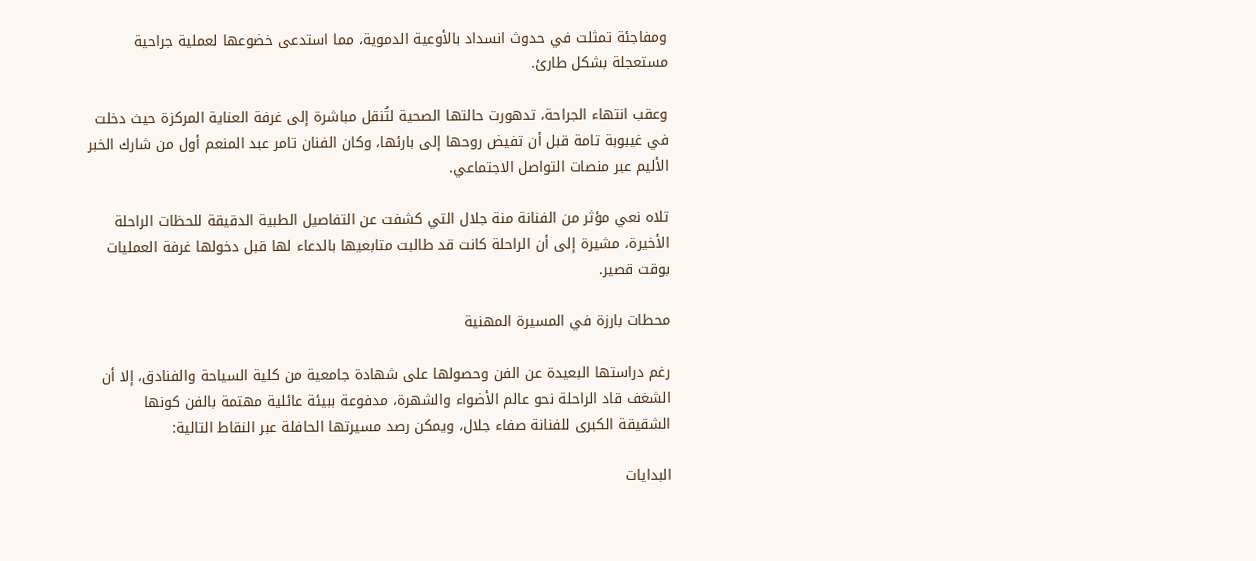ومفاجئة تمثلت في حدوث انسداد بالأوعية الدموية، مما استدعى خضوعها لعملية جراحية مستعجلة بشكل طارئ.

وعقب انتهاء الجراحة، تدهورت حالتها الصحية لتُنقل مباشرة إلى غرفة العناية المركزة حيث دخلت في غيبوبة تامة قبل أن تفيض روحها إلى بارئها، وكان الفنان تامر عبد المنعم أول من شارك الخبر الأليم عبر منصات التواصل الاجتماعي.

تلاه نعي مؤثر من الفنانة منة جلال التي كشفت عن التفاصيل الطبية الدقيقة للحظات الراحلة الأخيرة، مشيرة إلى أن الراحلة كانت قد طالبت متابعيها بالدعاء لها قبل دخولها غرفة العمليات بوقت قصير.

محطات بارزة في المسيرة المهنية

رغم دراستها البعيدة عن الفن وحصولها على شهادة جامعية من كلية السياحة والفنادق، إلا أن الشغف قاد الراحلة نحو عالم الأضواء والشهرة، مدفوعة ببيئة عائلية مهتمة بالفن كونها الشقيقة الكبرى للفنانة صفاء جلال، ويمكن رصد مسيرتها الحافلة عبر النقاط التالية:

البدايات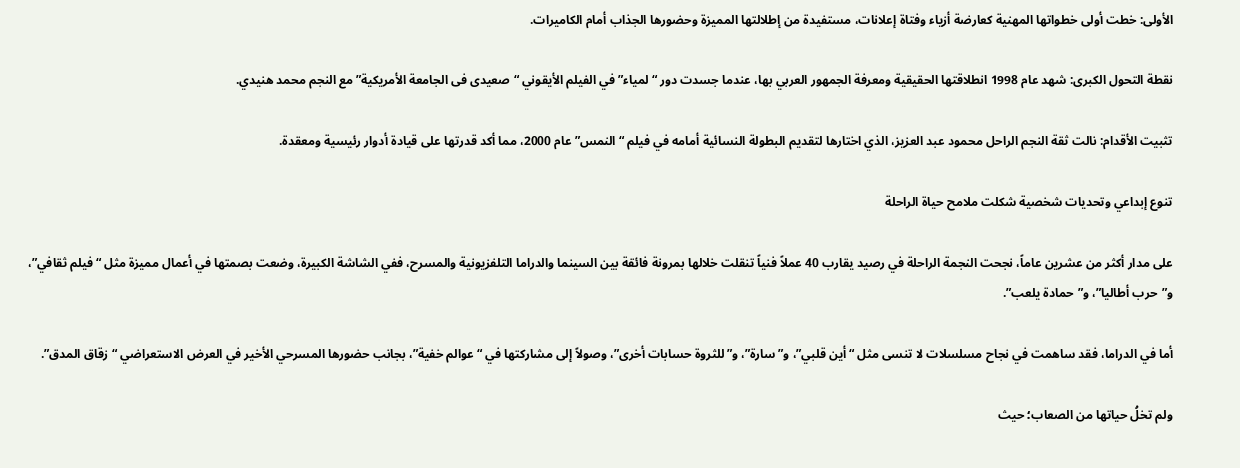الأولى: خطت أولى خطواتها المهنية كعارضة أزياء وفتاة إعلانات، مستفيدة من إطلالتها المميزة وحضورها الجذاب أمام الكاميرات.

نقطة التحول الكبرى: شهد عام 1998 انطلاقتها الحقيقية ومعرفة الجمهور العربي بها، عندما جسدت دور “لمياء” في الفيلم الأيقوني “صعيدى فى الجامعة الأمريكية” مع النجم محمد هنيدي.

تثبيت الأقدام: نالت ثقة النجم الراحل محمود عبد العزيز، الذي اختارها لتقديم البطولة النسائية أمامه في فيلم “النمس” عام 2000، مما أكد قدرتها على قيادة أدوار رئيسية ومعقدة.

تنوع إبداعي وتحديات شخصية شكلت ملامح حياة الراحلة

على مدار أكثر من عشرين عاماً، نجحت النجمة الراحلة في رصيد يقارب 40 عملاً فنياً تنقلت خلالها بمرونة فائقة بين السينما والدراما التلفزيونية والمسرح، ففي الشاشة الكبيرة، وضعت بصمتها في أعمال مميزة مثل “فيلم ثقافي”، و”حرب أطاليا”، و”حمادة يلعب”.

أما في الدراما، فقد ساهمت في نجاح مسلسلات لا تنسى مثل “أين قلبي”، و”سارة”، و”للثروة حسابات أخرى”، وصولاً إلى مشاركتها في “عوالم خفية”، بجانب حضورها المسرحي الأخير في العرض الاستعراضي “زقاق المدق”.

ولم تخلُ حياتها من الصعاب؛ حيث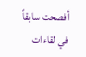أفصحت سابقاً في لقاءات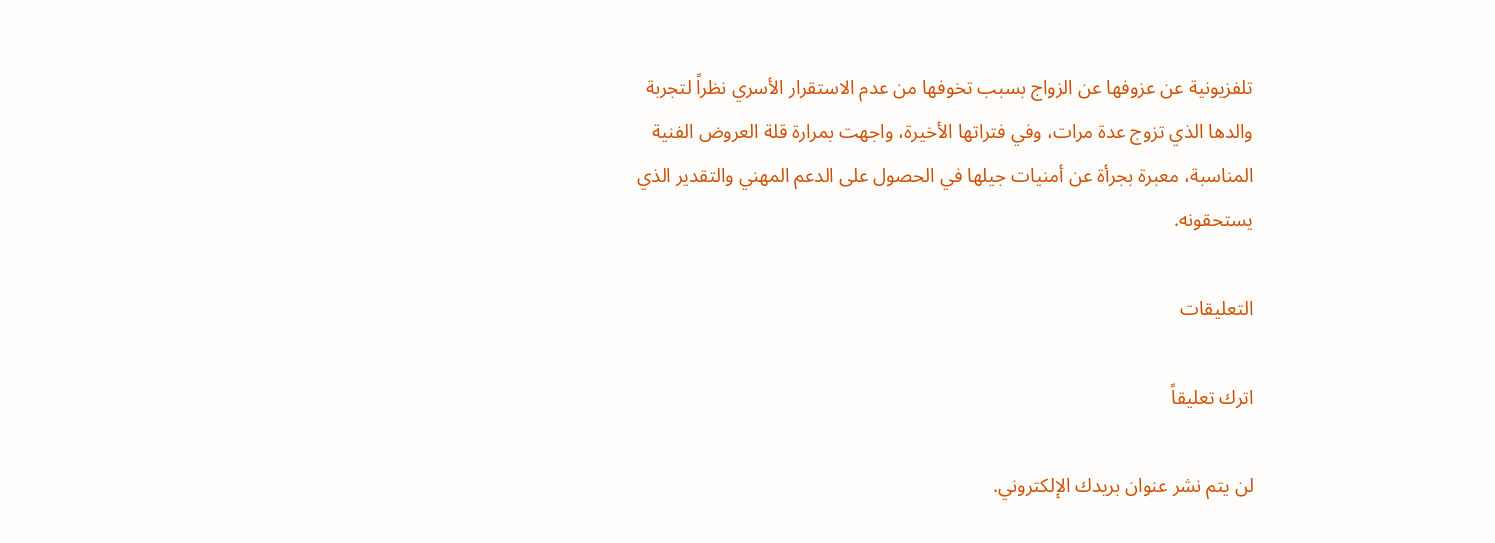تلفزيونية عن عزوفها عن الزواج بسبب تخوفها من عدم الاستقرار الأسري نظراً لتجربة والدها الذي تزوج عدة مرات، وفي فتراتها الأخيرة، واجهت بمرارة قلة العروض الفنية المناسبة، معبرة بجرأة عن أمنيات جيلها في الحصول على الدعم المهني والتقدير الذي يستحقونه.

التعليقات

اترك تعليقاً

لن يتم نشر عنوان بريدك الإلكتروني.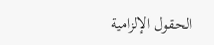الحقول الإلزامية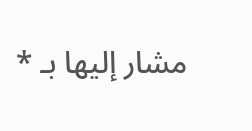مشار إليها بـ *